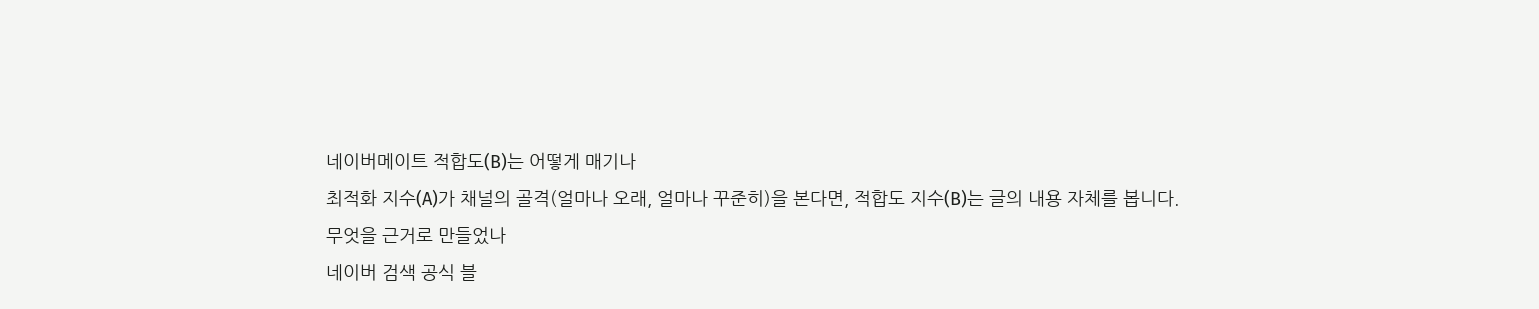네이버메이트 적합도(B)는 어떻게 매기나
최적화 지수(A)가 채널의 골격(얼마나 오래, 얼마나 꾸준히)을 본다면, 적합도 지수(B)는 글의 내용 자체를 봅니다.
무엇을 근거로 만들었나
네이버 검색 공식 블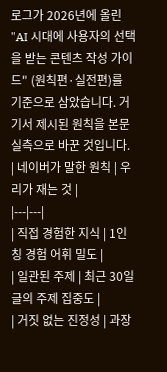로그가 2026년에 올린 "AI 시대에 사용자의 선택을 받는 콘텐츠 작성 가이드" (원칙편·실전편)를 기준으로 삼았습니다. 거기서 제시된 원칙을 본문 실측으로 바꾼 것입니다.
| 네이버가 말한 원칙 | 우리가 재는 것 |
|---|---|
| 직접 경험한 지식 | 1인칭 경험 어휘 밀도 |
| 일관된 주제 | 최근 30일 글의 주제 집중도 |
| 거짓 없는 진정성 | 과장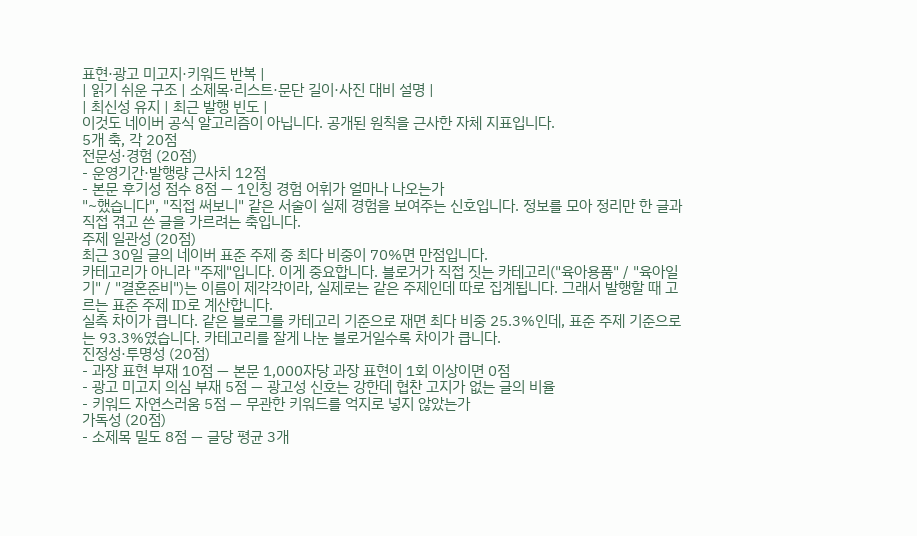표현·광고 미고지·키워드 반복 |
| 읽기 쉬운 구조 | 소제목·리스트·문단 길이·사진 대비 설명 |
| 최신성 유지 | 최근 발행 빈도 |
이것도 네이버 공식 알고리즘이 아닙니다. 공개된 원칙을 근사한 자체 지표입니다.
5개 축, 각 20점
전문성·경험 (20점)
- 운영기간·발행량 근사치 12점
- 본문 후기성 점수 8점 — 1인칭 경험 어휘가 얼마나 나오는가
"~했습니다", "직접 써보니" 같은 서술이 실제 경험을 보여주는 신호입니다. 정보를 모아 정리만 한 글과 직접 겪고 쓴 글을 가르려는 축입니다.
주제 일관성 (20점)
최근 30일 글의 네이버 표준 주제 중 최다 비중이 70%면 만점입니다.
카테고리가 아니라 "주제"입니다. 이게 중요합니다. 블로거가 직접 짓는 카테고리("육아용품" / "육아일기" / "결혼준비")는 이름이 제각각이라, 실제로는 같은 주제인데 따로 집계됩니다. 그래서 발행할 때 고르는 표준 주제 ID로 계산합니다.
실측 차이가 큽니다. 같은 블로그를 카테고리 기준으로 재면 최다 비중 25.3%인데, 표준 주제 기준으로는 93.3%였습니다. 카테고리를 잘게 나눈 블로거일수록 차이가 큽니다.
진정성·투명성 (20점)
- 과장 표현 부재 10점 — 본문 1,000자당 과장 표현이 1회 이상이면 0점
- 광고 미고지 의심 부재 5점 — 광고성 신호는 강한데 협찬 고지가 없는 글의 비율
- 키워드 자연스러움 5점 — 무관한 키워드를 억지로 넣지 않았는가
가독성 (20점)
- 소제목 밀도 8점 — 글당 평균 3개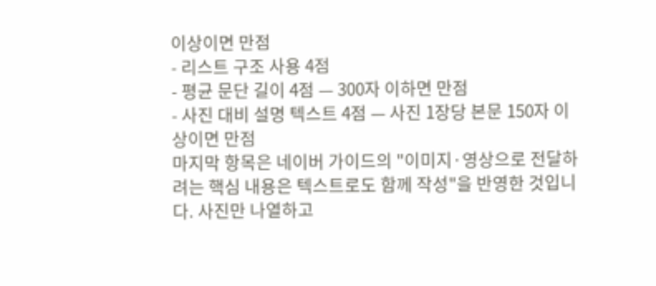이상이면 만점
- 리스트 구조 사용 4점
- 평균 문단 길이 4점 — 300자 이하면 만점
- 사진 대비 설명 텍스트 4점 — 사진 1장당 본문 150자 이상이면 만점
마지막 항목은 네이버 가이드의 "이미지·영상으로 전달하려는 핵심 내용은 텍스트로도 함께 작성"을 반영한 것입니다. 사진만 나열하고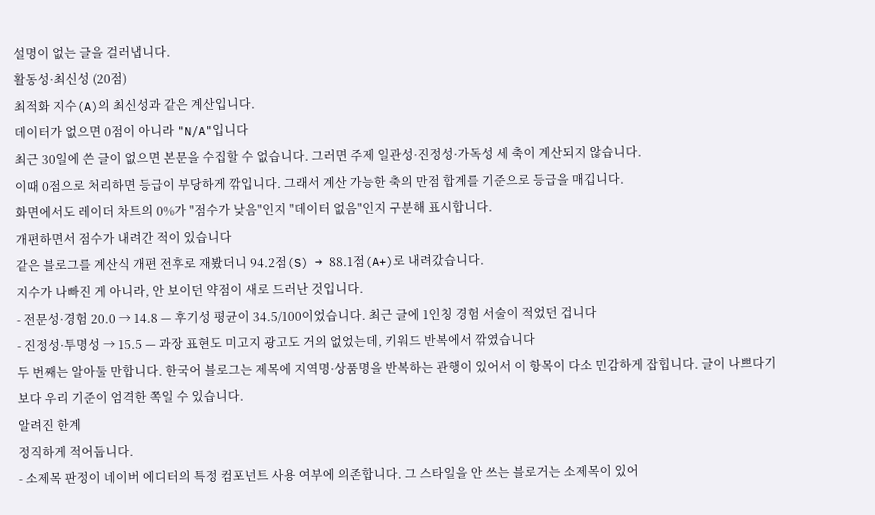설명이 없는 글을 걸러냅니다.
활동성·최신성 (20점)
최적화 지수(A)의 최신성과 같은 계산입니다.
데이터가 없으면 0점이 아니라 "N/A"입니다
최근 30일에 쓴 글이 없으면 본문을 수집할 수 없습니다. 그러면 주제 일관성·진정성·가독성 세 축이 계산되지 않습니다.
이때 0점으로 처리하면 등급이 부당하게 깎입니다. 그래서 계산 가능한 축의 만점 합계를 기준으로 등급을 매깁니다.
화면에서도 레이더 차트의 0%가 "점수가 낮음"인지 "데이터 없음"인지 구분해 표시합니다.
개편하면서 점수가 내려간 적이 있습니다
같은 블로그를 계산식 개편 전후로 재봤더니 94.2점(S) → 88.1점(A+)로 내려갔습니다.
지수가 나빠진 게 아니라, 안 보이던 약점이 새로 드러난 것입니다.
- 전문성·경험 20.0 → 14.8 — 후기성 평균이 34.5/100이었습니다. 최근 글에 1인칭 경험 서술이 적었던 겁니다
- 진정성·투명성 → 15.5 — 과장 표현도 미고지 광고도 거의 없었는데, 키워드 반복에서 깎였습니다
두 번째는 알아둘 만합니다. 한국어 블로그는 제목에 지역명·상품명을 반복하는 관행이 있어서 이 항목이 다소 민감하게 잡힙니다. 글이 나쁘다기보다 우리 기준이 엄격한 쪽일 수 있습니다.
알려진 한계
정직하게 적어둡니다.
- 소제목 판정이 네이버 에디터의 특정 컴포넌트 사용 여부에 의존합니다. 그 스타일을 안 쓰는 블로거는 소제목이 있어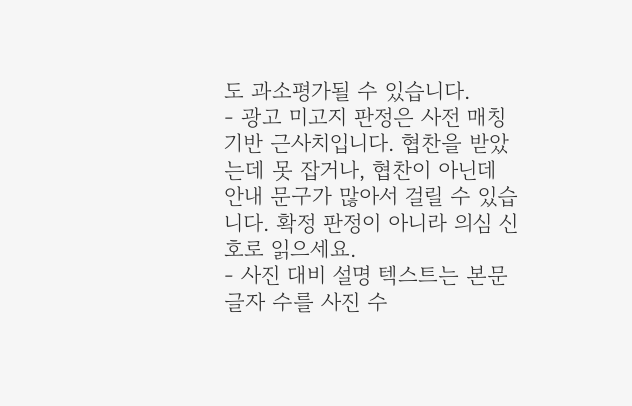도 과소평가될 수 있습니다.
- 광고 미고지 판정은 사전 매칭 기반 근사치입니다. 협찬을 받았는데 못 잡거나, 협찬이 아닌데 안내 문구가 많아서 걸릴 수 있습니다. 확정 판정이 아니라 의심 신호로 읽으세요.
- 사진 대비 설명 텍스트는 본문 글자 수를 사진 수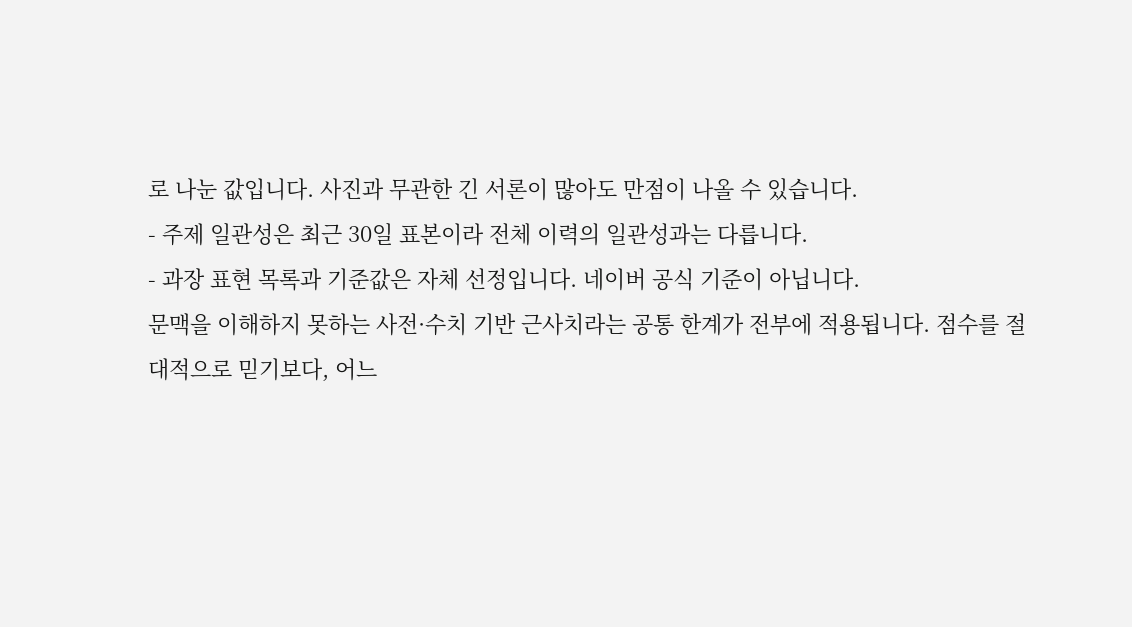로 나눈 값입니다. 사진과 무관한 긴 서론이 많아도 만점이 나올 수 있습니다.
- 주제 일관성은 최근 30일 표본이라 전체 이력의 일관성과는 다릅니다.
- 과장 표현 목록과 기준값은 자체 선정입니다. 네이버 공식 기준이 아닙니다.
문맥을 이해하지 못하는 사전·수치 기반 근사치라는 공통 한계가 전부에 적용됩니다. 점수를 절대적으로 믿기보다, 어느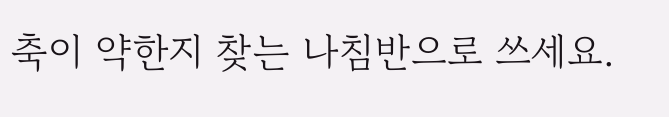축이 약한지 찾는 나침반으로 쓰세요.